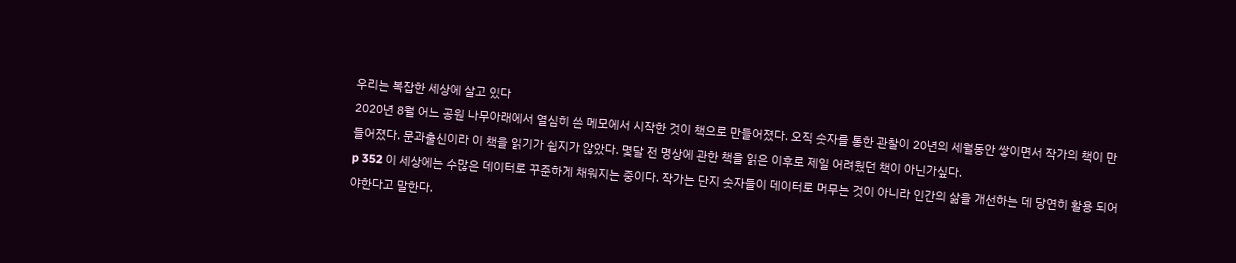우리는 복잡한 세상에 살고 있다
2020년 8월 어느 공원 나무아래에서 열심히 쓴 메모에서 시작한 것이 책으로 만들어졌다. 오직 숫자를 통한 관찰이 20년의 세월동안 쌓이면서 작가의 책이 만들어졌다. 문과출신이라 이 책을 읽기가 쉽지가 않았다. 몇달 전 명상에 관한 책을 읽은 이후로 제일 어려웠던 책이 아닌가싶다.
p 352 이 세상에는 수많은 데이터로 꾸준하게 채워지는 중이다. 작가는 단지 숫자들이 데이터로 머무는 것이 아니라 인간의 삶을 개선하는 데 당연히 활용 되어야한다고 말한다.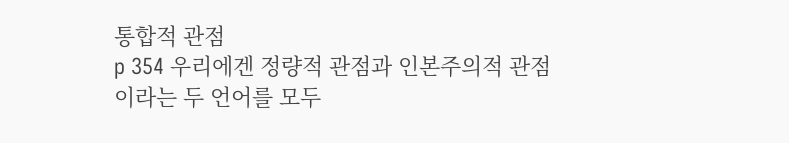통합적 관점
p 354 우리에겐 정량적 관점과 인본주의적 관점이라는 두 언어를 모두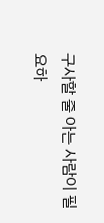구사할 줄 아는 사람이 필요하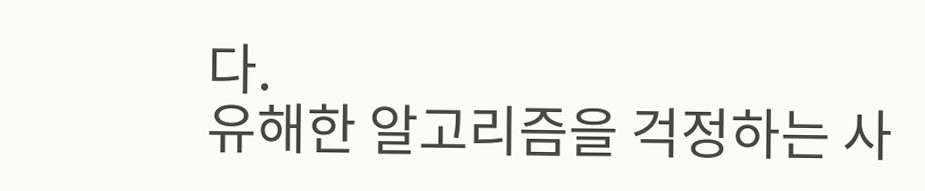다.
유해한 알고리즘을 걱정하는 사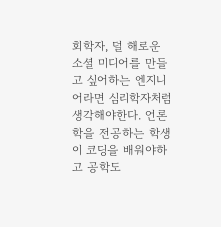회학자, 덜 해로운 소셜 미디어를 만들고 싶어하는 엔지니어라면 심리학자처럼 생각해야한다. 언론학을 전공하는 학생이 코딩을 배워야하고 공학도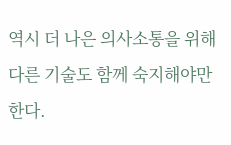역시 더 나은 의사소통을 위해 다른 기술도 함께 숙지해야만 한다.